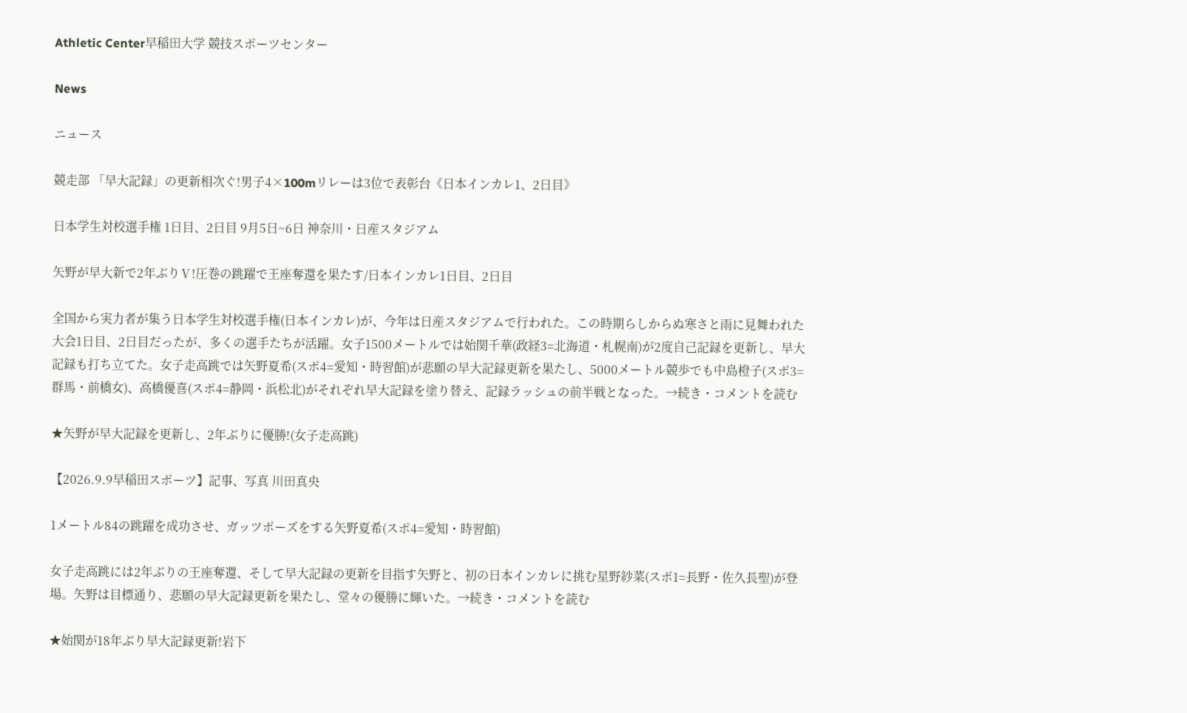Athletic Center早稲田大学 競技スポーツセンター

News

ニュース

競走部 「早大記録」の更新相次ぐ!男子4×100mリレーは3位で表彰台《日本インカレ1、2日目》

日本学生対校選手権 1日目、2日目 9月5日~6日 神奈川・日産スタジアム

矢野が早大新で2年ぶりⅤ!圧巻の跳躍で王座奪還を果たす/日本インカレ1日目、2日目

全国から実力者が集う日本学生対校選手権(日本インカレ)が、今年は日産スタジアムで行われた。この時期らしからぬ寒さと雨に見舞われた大会1日目、2日目だったが、多くの選手たちが活躍。女子1500メートルでは始関千華(政経3=北海道・札幌南)が2度自己記録を更新し、早大記録も打ち立てた。女子走高跳では矢野夏希(スポ4=愛知・時習館)が悲願の早大記録更新を果たし、5000メートル競歩でも中島橙子(スポ3=群馬・前橋女)、高橋優喜(スポ4=静岡・浜松北)がそれぞれ早大記録を塗り替え、記録ラッシュの前半戦となった。→続き・コメントを読む

★矢野が早大記録を更新し、2年ぶりに優勝!(女子走高跳)

【2026.9.9早稲田スポーツ】記事、写真 川田真央

1メートル84の跳躍を成功させ、ガッツポーズをする矢野夏希(スポ4=愛知・時習館)

女子走高跳には2年ぶりの王座奪還、そして早大記録の更新を目指す矢野と、初の日本インカレに挑む星野紗菜(スポ1=長野・佐久長聖)が登場。矢野は目標通り、悲願の早大記録更新を果たし、堂々の優勝に輝いた。→続き・コメントを読む

★始関が18年ぶり早大記録更新!岩下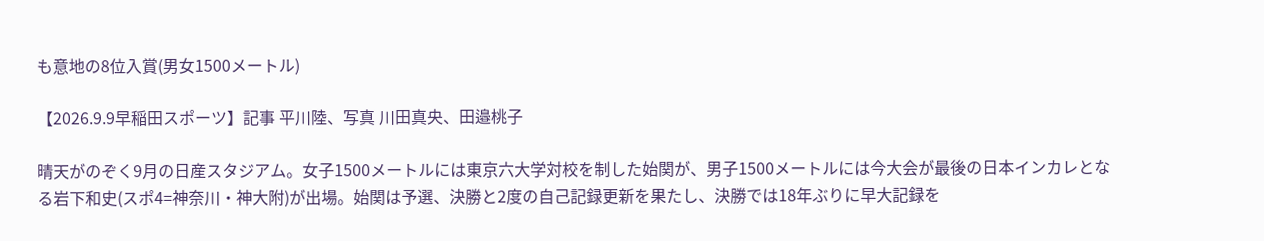も意地の8位入賞(男女1500メートル)

【2026.9.9早稲田スポーツ】記事 平川陸、写真 川田真央、田邉桃子

晴天がのぞく9月の日産スタジアム。女子1500メートルには東京六大学対校を制した始関が、男子1500メートルには今大会が最後の日本インカレとなる岩下和史(スポ4=神奈川・神大附)が出場。始関は予選、決勝と2度の自己記録更新を果たし、決勝では18年ぶりに早大記録を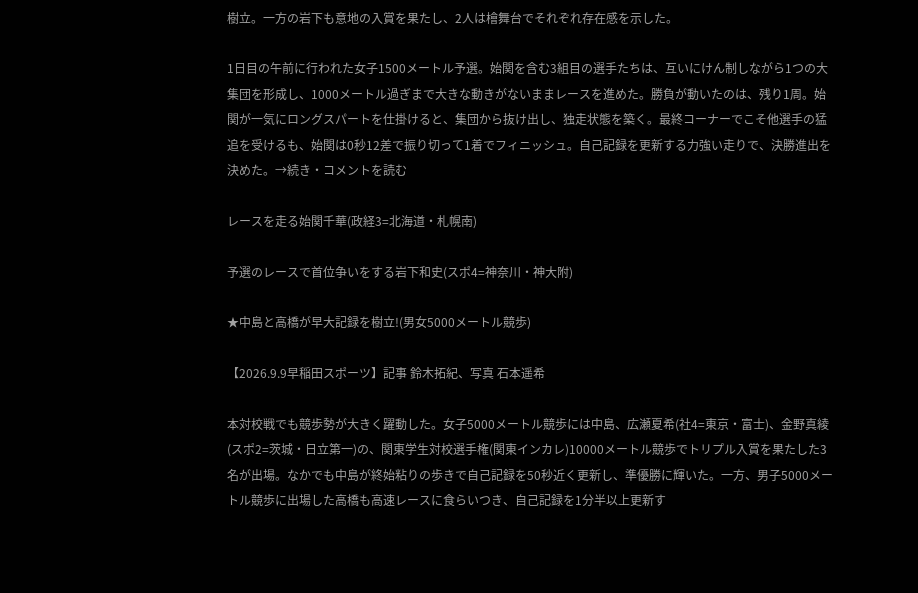樹立。一方の岩下も意地の入賞を果たし、2人は檜舞台でそれぞれ存在感を示した。

1日目の午前に行われた女子1500メートル予選。始関を含む3組目の選手たちは、互いにけん制しながら1つの大集団を形成し、1000メートル過ぎまで大きな動きがないままレースを進めた。勝負が動いたのは、残り1周。始関が一気にロングスパートを仕掛けると、集団から抜け出し、独走状態を築く。最終コーナーでこそ他選手の猛追を受けるも、始関は0秒12差で振り切って1着でフィニッシュ。自己記録を更新する力強い走りで、決勝進出を決めた。→続き・コメントを読む

レースを走る始関千華(政経3=北海道・札幌南)

予選のレースで首位争いをする岩下和史(スポ4=神奈川・神大附)

★中島と高橋が早大記録を樹立!(男女5000メートル競歩)

【2026.9.9早稲田スポーツ】記事 鈴木拓紀、写真 石本遥希

本対校戦でも競歩勢が大きく躍動した。女子5000メートル競歩には中島、広瀬夏希(社4=東京・富士)、金野真綾(スポ2=茨城・日立第一)の、関東学生対校選手権(関東インカレ)10000メートル競歩でトリプル入賞を果たした3名が出場。なかでも中島が終始粘りの歩きで自己記録を50秒近く更新し、準優勝に輝いた。一方、男子5000メートル競歩に出場した高橋も高速レースに食らいつき、自己記録を1分半以上更新す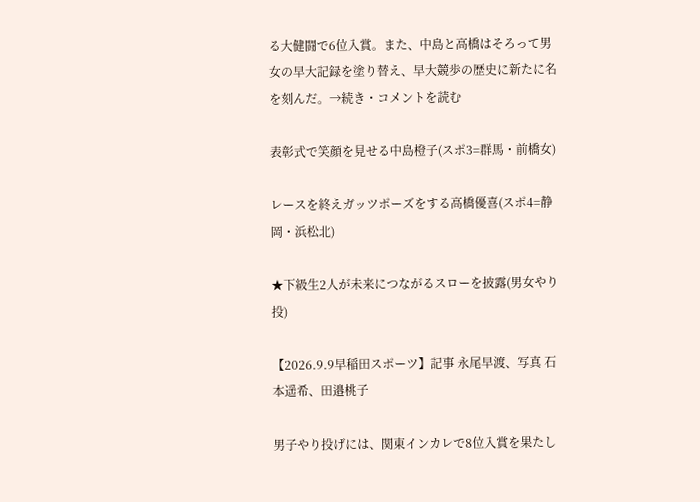る大健闘で6位入賞。また、中島と高橋はそろって男女の早大記録を塗り替え、早大競歩の歴史に新たに名を刻んだ。→続き・コメントを読む

表彰式で笑顔を見せる中島橙子(スポ3=群馬・前橋女)

レースを終えガッツポーズをする高橋優喜(スポ4=静岡・浜松北)

★下級生2人が未来につながるスローを披露(男女やり投)

【2026.9.9早稲田スポーツ】記事 永尾早渡、写真 石本遥希、田邉桃子

男子やり投げには、関東インカレで8位入賞を果たし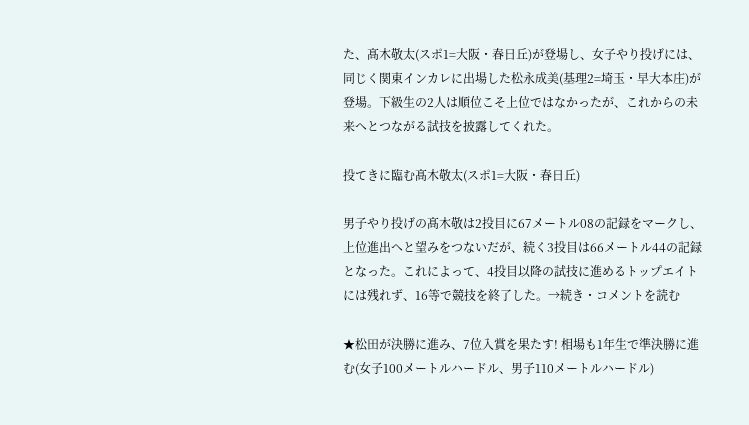た、髙木敬太(スポ1=大阪・春日丘)が登場し、女子やり投げには、同じく関東インカレに出場した松永成美(基理2=埼玉・早大本庄)が登場。下級生の2人は順位こそ上位ではなかったが、これからの未来へとつながる試技を披露してくれた。

投てきに臨む髙木敬太(スポ1=大阪・春日丘)

男子やり投げの髙木敬は2投目に67メートル08の記録をマークし、上位進出へと望みをつないだが、続く3投目は66メートル44の記録となった。これによって、4投目以降の試技に進めるトップエイトには残れず、16等で競技を終了した。→続き・コメントを読む

★松田が決勝に進み、7位入賞を果たす! 相場も1年生で準決勝に進む(女子100メートルハードル、男子110メートルハードル)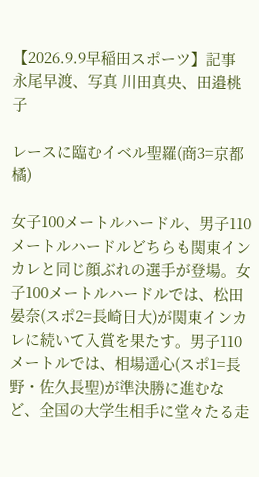【2026.9.9早稲田スポーツ】記事 永尾早渡、写真 川田真央、田邉桃子

レースに臨むイベル聖羅(商3=京都橘)

女子100メートルハードル、男子110メートルハードルどちらも関東インカレと同じ顔ぶれの選手が登場。女子100メートルハードルでは、松田晏奈(スポ2=長崎日大)が関東インカレに続いて入賞を果たす。男子110メートルでは、相場遥心(スポ1=長野・佐久長聖)が準決勝に進むなど、全国の大学生相手に堂々たる走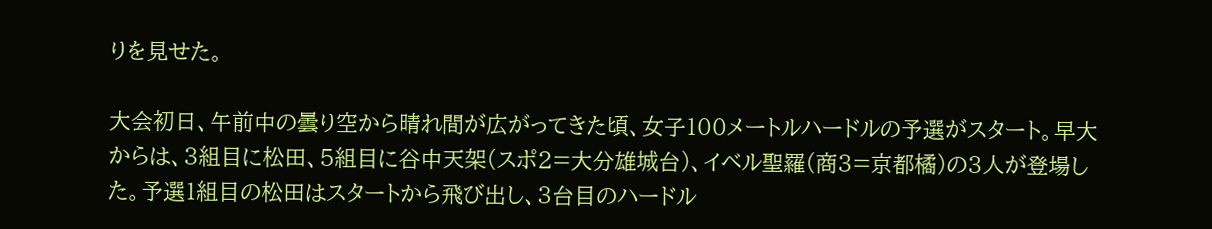りを見せた。

大会初日、午前中の曇り空から晴れ間が広がってきた頃、女子100メートルハードルの予選がスタート。早大からは、3組目に松田、5組目に谷中天架(スポ2=大分雄城台)、イベル聖羅(商3=京都橘)の3人が登場した。予選1組目の松田はスタートから飛び出し、3台目のハードル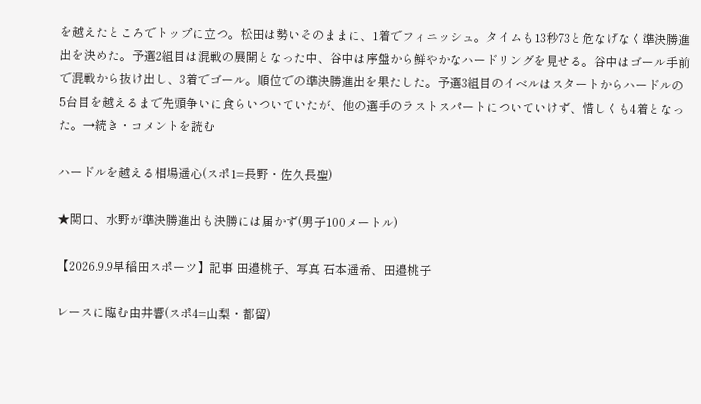を越えたところでトップに立つ。松田は勢いそのままに、1着でフィニッシュ。タイムも13秒73と危なげなく準決勝進出を決めた。予選2組目は混戦の展開となった中、谷中は序盤から鮮やかなハードリングを見せる。谷中はゴール手前で混戦から抜け出し、3着でゴール。順位での準決勝進出を果たした。予選3組目のイベルはスタートからハードルの5台目を越えるまで先頭争いに食らいついていたが、他の選手のラストスパートについていけず、惜しくも4着となった。→続き・コメントを読む

ハードルを越える相場遥心(スポ1=長野・佐久長聖)

★関口、水野が準決勝進出も決勝には届かず(男子100メートル)

【2026.9.9早稲田スポーツ】記事 田邉桃子、写真 石本遥希、田邉桃子

レースに臨む由井響(スポ4=山梨・都留)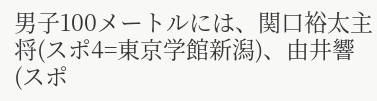男子100メートルには、関口裕太主将(スポ4=東京学館新潟)、由井響(スポ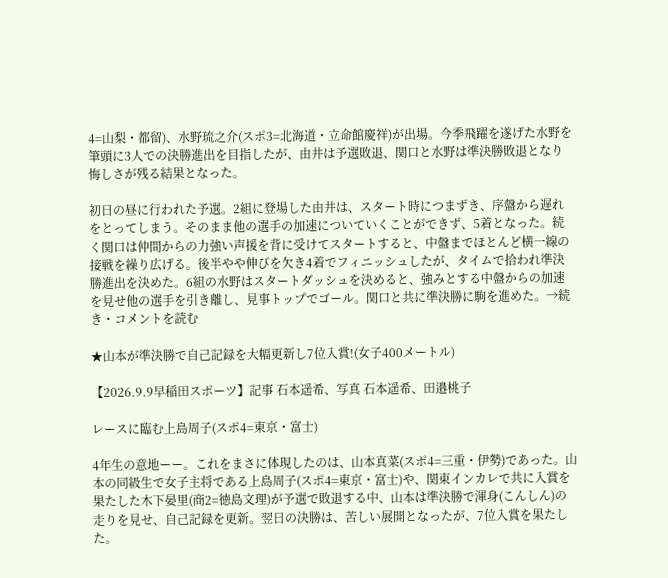4=山梨・都留)、水野琉之介(スポ3=北海道・立命館慶祥)が出場。今季飛躍を遂げた水野を筆頭に3人での決勝進出を目指したが、由井は予選敗退、関口と水野は準決勝敗退となり悔しさが残る結果となった。

初日の昼に行われた予選。2組に登場した由井は、スタート時につまずき、序盤から遅れをとってしまう。そのまま他の選手の加速についていくことができず、5着となった。続く関口は仲間からの力強い声援を背に受けてスタートすると、中盤までほとんど横一線の接戦を繰り広げる。後半やや伸びを欠き4着でフィニッシュしたが、タイムで拾われ準決勝進出を決めた。6組の水野はスタートダッシュを決めると、強みとする中盤からの加速を見せ他の選手を引き離し、見事トップでゴール。関口と共に準決勝に駒を進めた。→続き・コメントを読む

★山本が準決勝で自己記録を大幅更新し7位入賞!(女子400メートル)

【2026.9.9早稲田スポーツ】記事 石本遥希、写真 石本遥希、田邉桃子

レースに臨む上島周子(スポ4=東京・富士)

4年生の意地ーー。これをまさに体現したのは、山本真菜(スポ4=三重・伊勢)であった。山本の同級生で女子主将である上島周子(スポ4=東京・富士)や、関東インカレで共に入賞を果たした木下晏里(商2=徳島文理)が予選で敗退する中、山本は準決勝で渾身(こんしん)の走りを見せ、自己記録を更新。翌日の決勝は、苦しい展開となったが、7位入賞を果たした。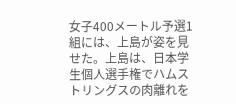女子400メートル予選1組には、上島が姿を見せた。上島は、日本学生個人選手権でハムストリングスの肉離れを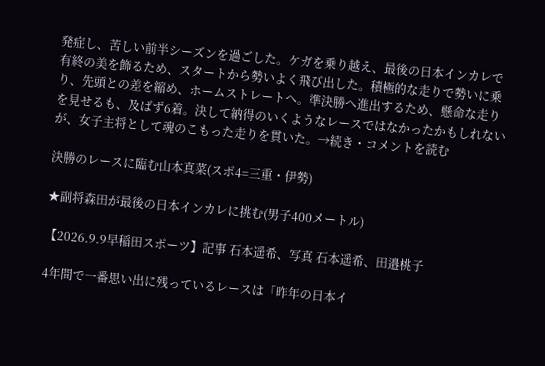発症し、苦しい前半シーズンを過ごした。ケガを乗り越え、最後の日本インカレで有終の美を飾るため、スタートから勢いよく飛び出した。積極的な走りで勢いに乗り、先頭との差を縮め、ホームストレートへ。準決勝へ進出するため、懸命な走りを見せるも、及ばず6着。決して納得のいくようなレースではなかったかもしれないが、女子主将として魂のこもった走りを貫いた。→続き・コメントを読む

決勝のレースに臨む山本真菜(スポ4=三重・伊勢)

★副将森田が最後の日本インカレに挑む(男子400メートル)

【2026.9.9早稲田スポーツ】記事 石本遥希、写真 石本遥希、田邉桃子

4年間で一番思い出に残っているレースは「昨年の日本イ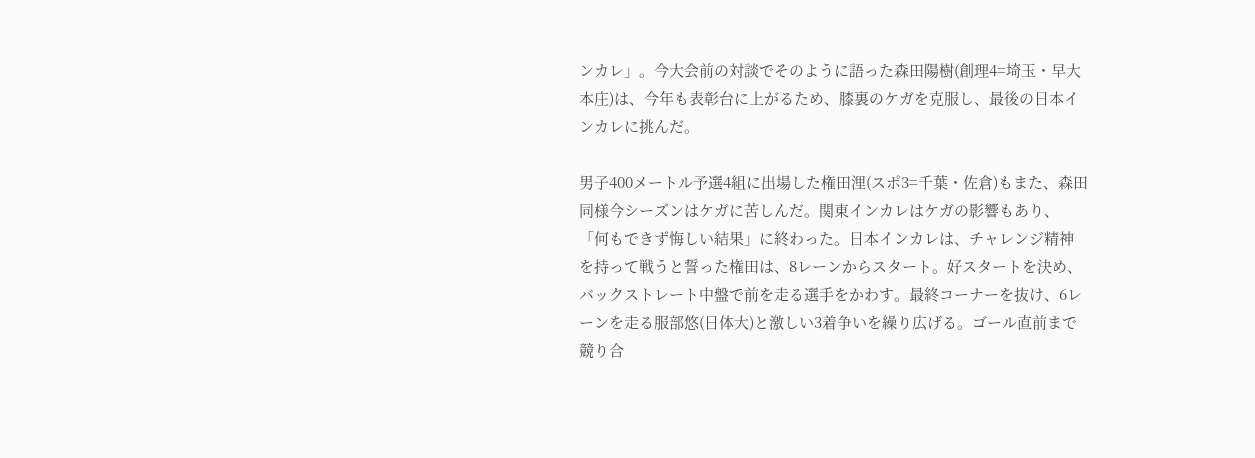ンカレ」。今大会前の対談でそのように語った森田陽樹(創理4=埼玉・早大本庄)は、今年も表彰台に上がるため、膝裏のケガを克服し、最後の日本インカレに挑んだ。

男子400メートル予選4組に出場した権田浬(スポ3=千葉・佐倉)もまた、森田同様今シーズンはケガに苦しんだ。関東インカレはケガの影響もあり、「何もできず悔しい結果」に終わった。日本インカレは、チャレンジ精神を持って戦うと誓った権田は、8レーンからスタート。好スタートを決め、バックストレート中盤で前を走る選手をかわす。最終コーナーを抜け、6レーンを走る服部悠(日体大)と激しい3着争いを繰り広げる。ゴール直前まで競り合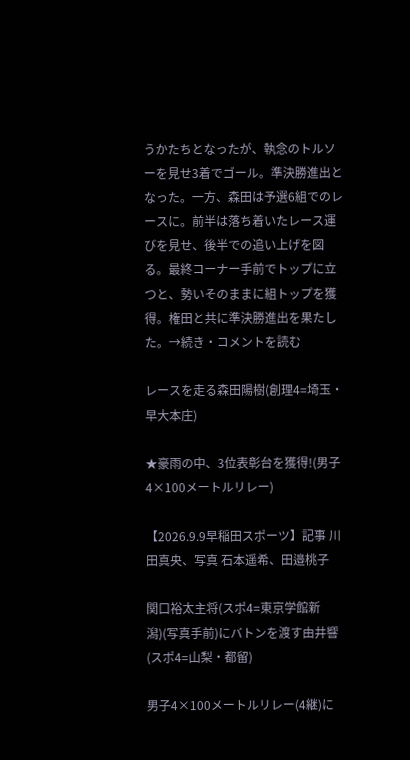うかたちとなったが、執念のトルソーを見せ3着でゴール。準決勝進出となった。一方、森田は予選6組でのレースに。前半は落ち着いたレース運びを見せ、後半での追い上げを図る。最終コーナー手前でトップに立つと、勢いそのままに組トップを獲得。権田と共に準決勝進出を果たした。→続き・コメントを読む

レースを走る森田陽樹(創理4=埼玉・早大本庄)

★豪雨の中、3位表彰台を獲得!(男子4×100メートルリレー)

【2026.9.9早稲田スポーツ】記事 川田真央、写真 石本遥希、田邉桃子

関口裕太主将(スポ4=東京学館新潟)(写真手前)にバトンを渡す由井響(スポ4=山梨・都留)

男子4×100メートルリレー(4継)に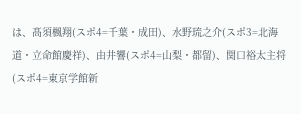は、髙須楓翔(スポ4=千葉・成田)、水野琉之介(スポ3=北海道・立命館慶祥)、由井響(スポ4=山梨・都留)、関口裕太主将(スポ4=東京学館新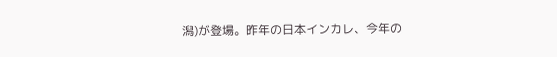潟)が登場。昨年の日本インカレ、今年の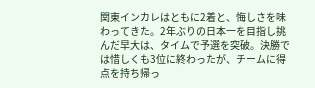関東インカレはともに2着と、悔しさを味わってきた。2年ぶりの日本一を目指し挑んだ早大は、タイムで予選を突破。決勝では惜しくも3位に終わったが、チームに得点を持ち帰っ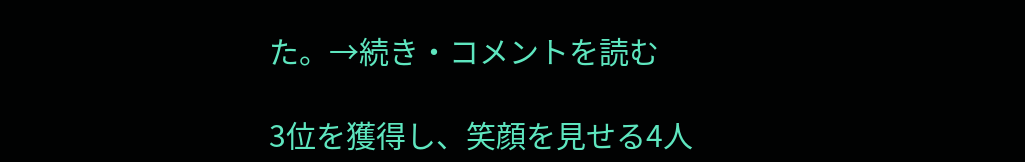た。→続き・コメントを読む

3位を獲得し、笑顔を見せる4人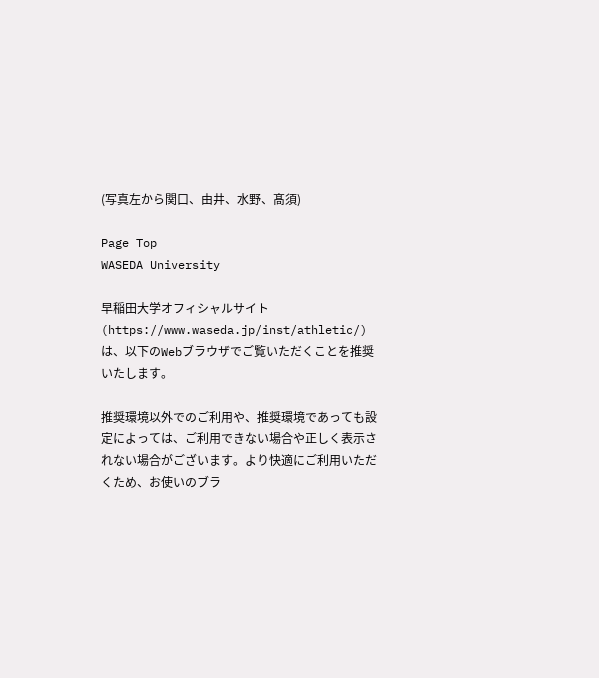(写真左から関口、由井、水野、髙須)

Page Top
WASEDA University

早稲田大学オフィシャルサイト(https://www.waseda.jp/inst/athletic/)は、以下のWebブラウザでご覧いただくことを推奨いたします。

推奨環境以外でのご利用や、推奨環境であっても設定によっては、ご利用できない場合や正しく表示されない場合がございます。より快適にご利用いただくため、お使いのブラ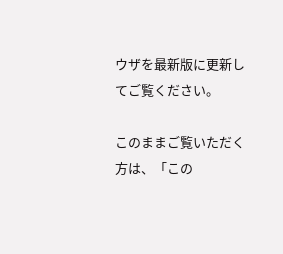ウザを最新版に更新してご覧ください。

このままご覧いただく方は、「この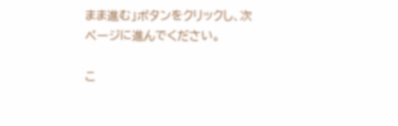まま進む」ボタンをクリックし、次ページに進んでください。

こ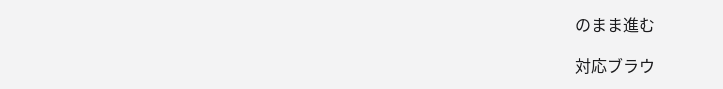のまま進む

対応ブラウ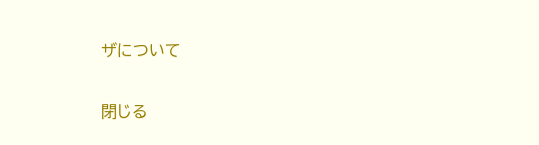ザについて

閉じる